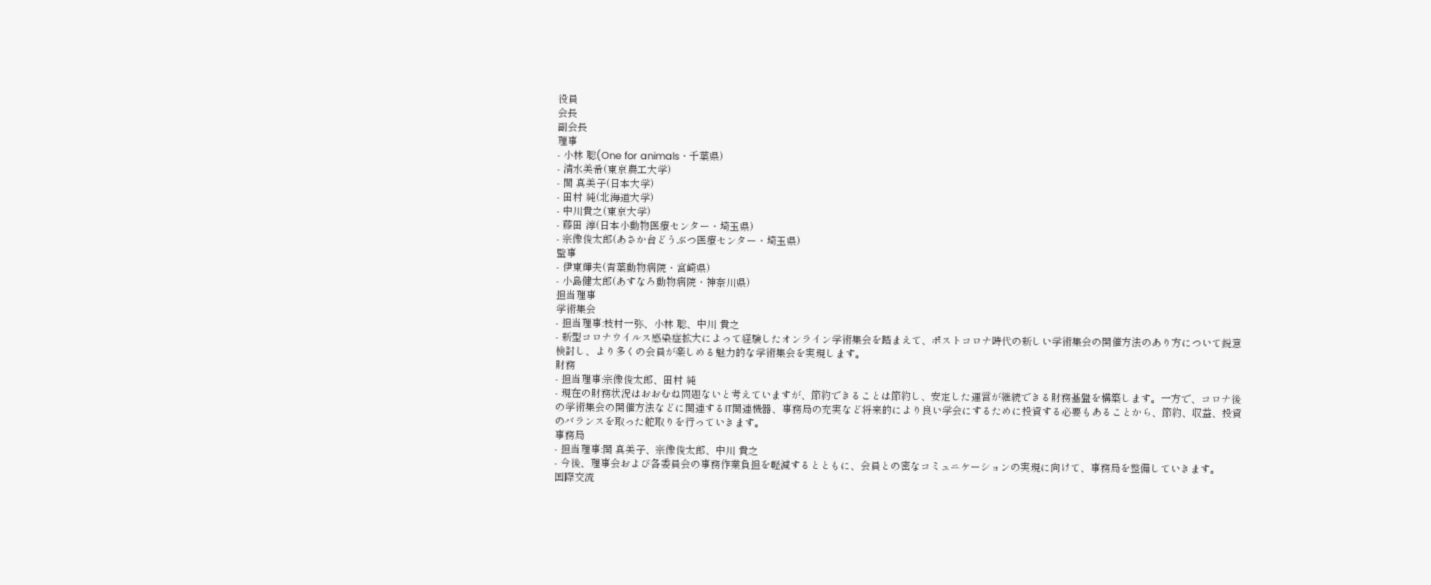役員
会長
副会長
理事
- 小林 聡(One for animals・千葉県)
- 清水美希(東京農工大学)
- 関 真美子(日本大学)
- 田村 純(北海道大学)
- 中川貴之(東京大学)
- 藤田 淳(日本小動物医療センター・埼玉県)
- 宗像俊太郎(あさか台どうぶつ医療センター・埼玉県)
監事
- 伊東輝夫(青葉動物病院・宮崎県)
- 小島健太郎(あすなろ動物病院・神奈川県)
担当理事
学術集会
- 担当理事:枝村一弥、小林 聡、中川 貴之
- 新型コロナウイルス感染症拡大によって経験したオンライン学術集会を踏まえて、ポストコロナ時代の新しい学術集会の開催方法のあり方について鋭意検討し、より多くの会員が楽しめる魅力的な学術集会を実現します。
財務
- 担当理事:宗像俊太郎、田村 純
- 現在の財務状況はおおむね問題ないと考えていますが、節約できることは節約し、安定した運営が継続できる財務基盤を構築します。一方で、コロナ後の学術集会の開催方法などに関連するIT関連機器、事務局の充実など将来的により良い学会にするために投資する必要もあることから、節約、収益、投資のバランスを取った舵取りを行っていきます。
事務局
- 担当理事:関 真美子、宗像俊太郎、中川 貴之
- 今後、理事会および各委員会の事務作業負担を軽減するとともに、会員との密なコミュニケーションの実現に向けて、事務局を整備していきます。
国際交流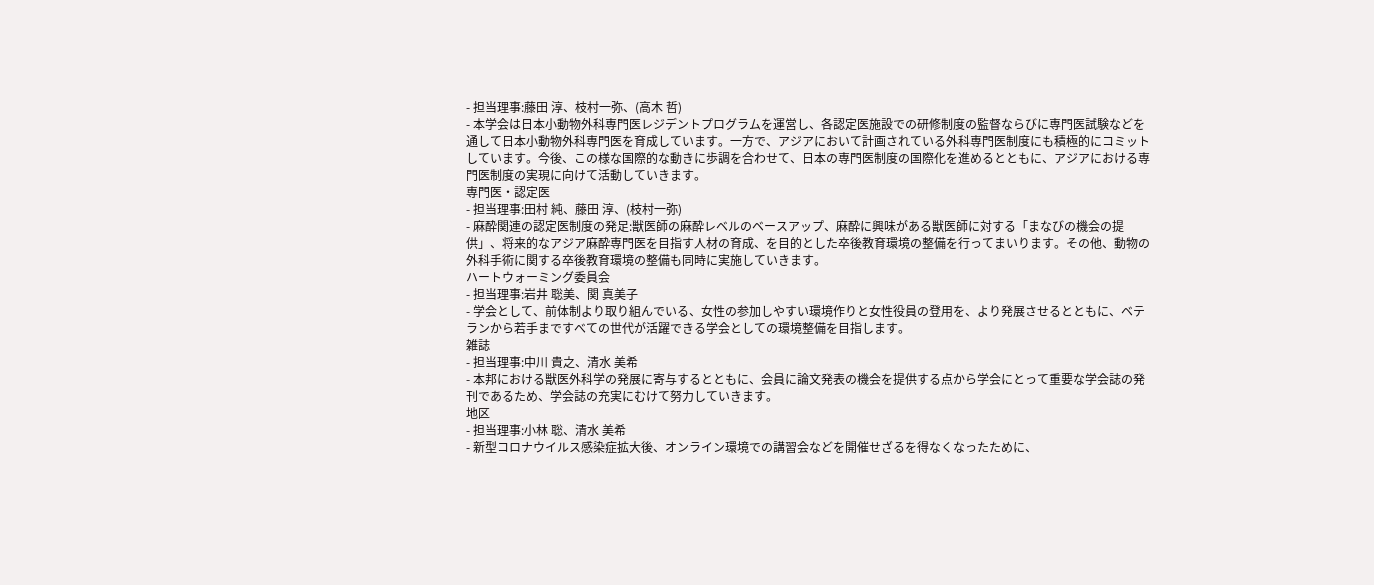- 担当理事:藤田 淳、枝村一弥、(高木 哲)
- 本学会は日本小動物外科専門医レジデントプログラムを運営し、各認定医施設での研修制度の監督ならびに専門医試験などを通して日本小動物外科専門医を育成しています。一方で、アジアにおいて計画されている外科専門医制度にも積極的にコミットしています。今後、この様な国際的な動きに歩調を合わせて、日本の専門医制度の国際化を進めるとともに、アジアにおける専門医制度の実現に向けて活動していきます。
専門医・認定医
- 担当理事:田村 純、藤田 淳、(枝村一弥)
- 麻酔関連の認定医制度の発足:獣医師の麻酔レベルのベースアップ、麻酔に興味がある獣医師に対する「まなびの機会の提供」、将来的なアジア麻酔専門医を目指す人材の育成、を目的とした卒後教育環境の整備を行ってまいります。その他、動物の外科手術に関する卒後教育環境の整備も同時に実施していきます。
ハートウォーミング委員会
- 担当理事:岩井 聡美、関 真美子
- 学会として、前体制より取り組んでいる、女性の参加しやすい環境作りと女性役員の登用を、より発展させるとともに、ベテランから若手まですべての世代が活躍できる学会としての環境整備を目指します。
雑誌
- 担当理事:中川 貴之、清水 美希
- 本邦における獣医外科学の発展に寄与するとともに、会員に論文発表の機会を提供する点から学会にとって重要な学会誌の発刊であるため、学会誌の充実にむけて努力していきます。
地区
- 担当理事:小林 聡、清水 美希
- 新型コロナウイルス感染症拡大後、オンライン環境での講習会などを開催せざるを得なくなったために、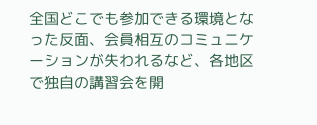全国どこでも参加できる環境となった反面、会員相互のコミュニケーションが失われるなど、各地区で独自の講習会を開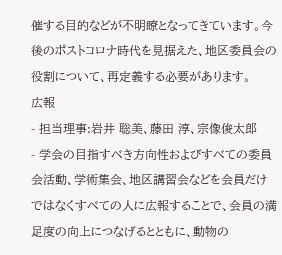催する目的などが不明瞭となってきています。今後のポストコロナ時代を見据えた、地区委員会の役割について、再定義する必要があります。
広報
- 担当理事:岩井 聡美、藤田 淳、宗像俊太郎
- 学会の目指すべき方向性およびすべての委員会活動、学術集会、地区講習会などを会員だけではなくすべての人に広報することで、会員の満足度の向上につなげるとともに、動物の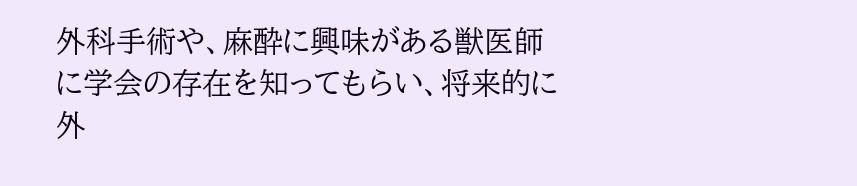外科手術や、麻酔に興味がある獣医師に学会の存在を知ってもらい、将来的に外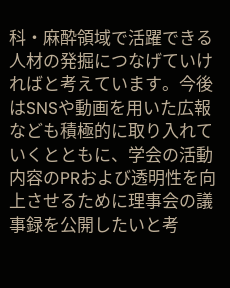科・麻酔領域で活躍できる人材の発掘につなげていければと考えています。今後はSNSや動画を用いた広報なども積極的に取り入れていくとともに、学会の活動内容のPRおよび透明性を向上させるために理事会の議事録を公開したいと考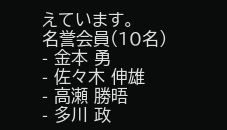えています。
名誉会員(10名)
- 金本 勇
- 佐々木 伸雄
- 高瀬 勝晤
- 多川 政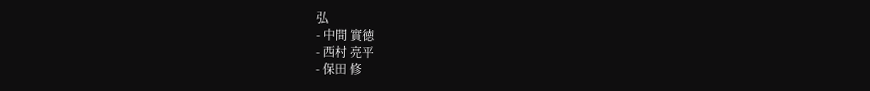弘
- 中間 實徳
- 西村 亮平
- 保田 修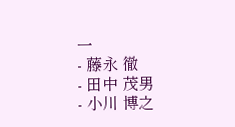一
- 藤永 徹
- 田中 茂男
- 小川 博之